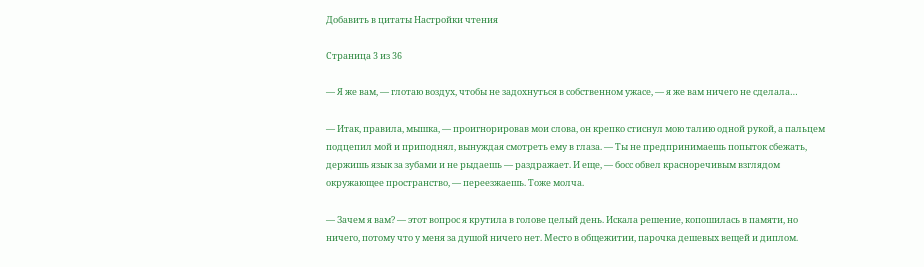Добавить в цитаты Настройки чтения

Страница 3 из 36

— Я же вам, — глотаю воздух, чтобы не задохнуться в собственном ужасе, — я же вам ничего не сделала…

— Итак, правила, мышка, — проигнорировав мои слова, он крепко стиснул мою талию одной рукой, а пальцем подцепил мой и приподнял, вынуждая смотреть ему в глаза. — Ты не предпринимаешь попыток сбежать, держишь язык за зубами и не рыдаешь — раздражает. И еще, — босс обвел красноречивым взглядом окружающее пространство, — переезжаешь. Тоже молча.

— Зачем я вам? — этот вопрос я крутила в голове целый день. Искала решение, копошилась в памяти, но ничего, потому что у меня за душой ничего нет. Место в общежитии, парочка дешевых вещей и диплом.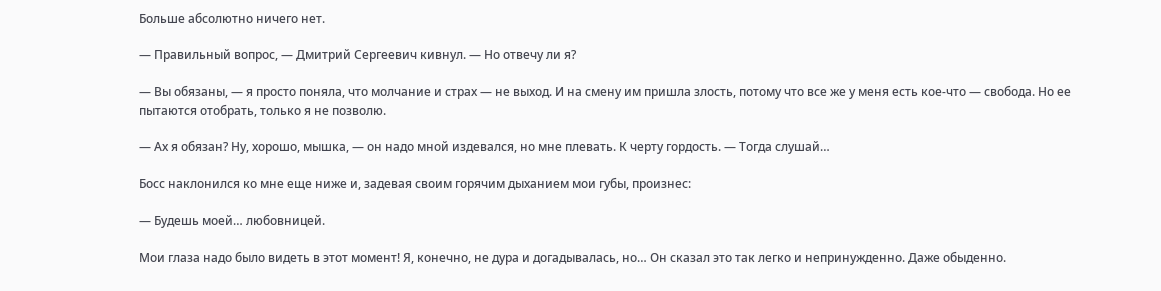Больше абсолютно ничего нет.

— Правильный вопрос, — Дмитрий Сергеевич кивнул. — Но отвечу ли я?

— Вы обязаны, — я просто поняла, что молчание и страх — не выход. И на смену им пришла злость, потому что все же у меня есть кое-что — свобода. Но ее пытаются отобрать, только я не позволю.

— Ах я обязан? Ну, хорошо, мышка, — он надо мной издевался, но мне плевать. К черту гордость. — Тогда слушай…

Босс наклонился ко мне еще ниже и, задевая своим горячим дыханием мои губы, произнес:

— Будешь моей… любовницей.

Мои глаза надо было видеть в этот момент! Я, конечно, не дура и догадывалась, но… Он сказал это так легко и непринужденно. Даже обыденно.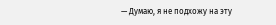— Думаю, я не подхожу на эту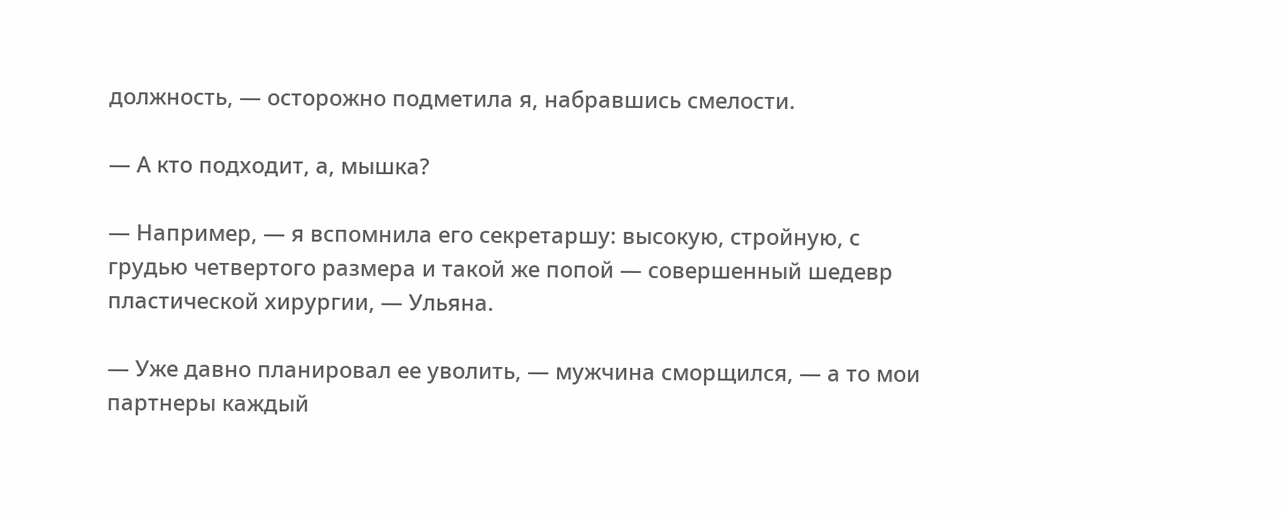должность, — осторожно подметила я, набравшись смелости.

— А кто подходит, а, мышка?

— Например, — я вспомнила его секретаршу: высокую, стройную, с грудью четвертого размера и такой же попой — совершенный шедевр пластической хирургии, — Ульяна.

— Уже давно планировал ее уволить, — мужчина сморщился, — а то мои партнеры каждый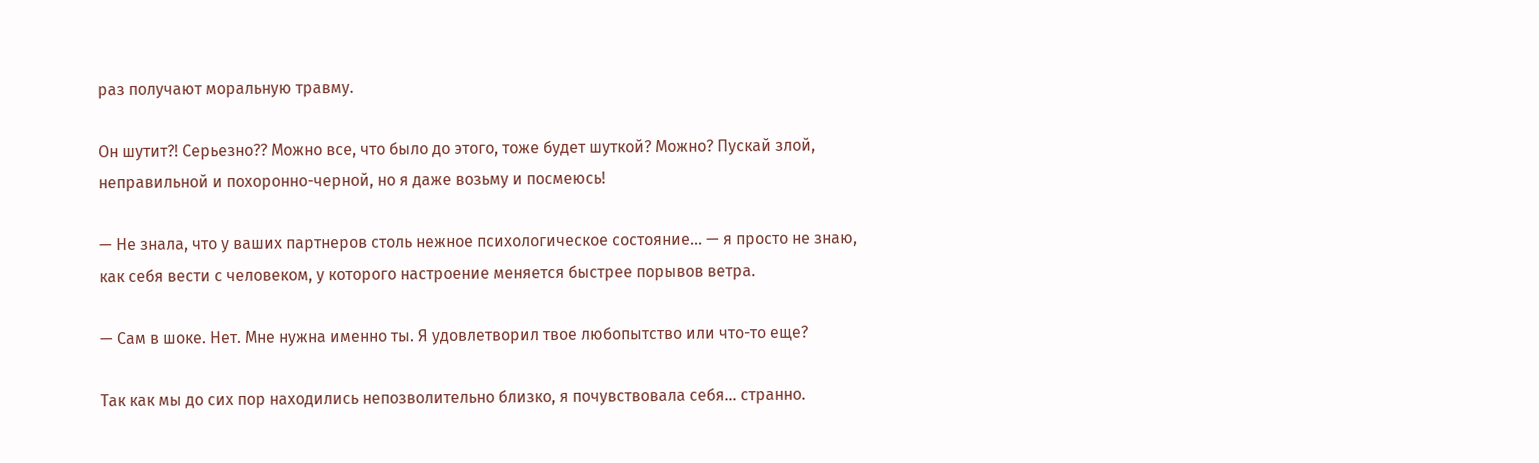раз получают моральную травму.

Он шутит?! Серьезно?? Можно все, что было до этого, тоже будет шуткой? Можно? Пускай злой, неправильной и похоронно-черной, но я даже возьму и посмеюсь!

— Не знала, что у ваших партнеров столь нежное психологическое состояние… — я просто не знаю, как себя вести с человеком, у которого настроение меняется быстрее порывов ветра.

— Сам в шоке. Нет. Мне нужна именно ты. Я удовлетворил твое любопытство или что-то еще?

Так как мы до сих пор находились непозволительно близко, я почувствовала себя… странно.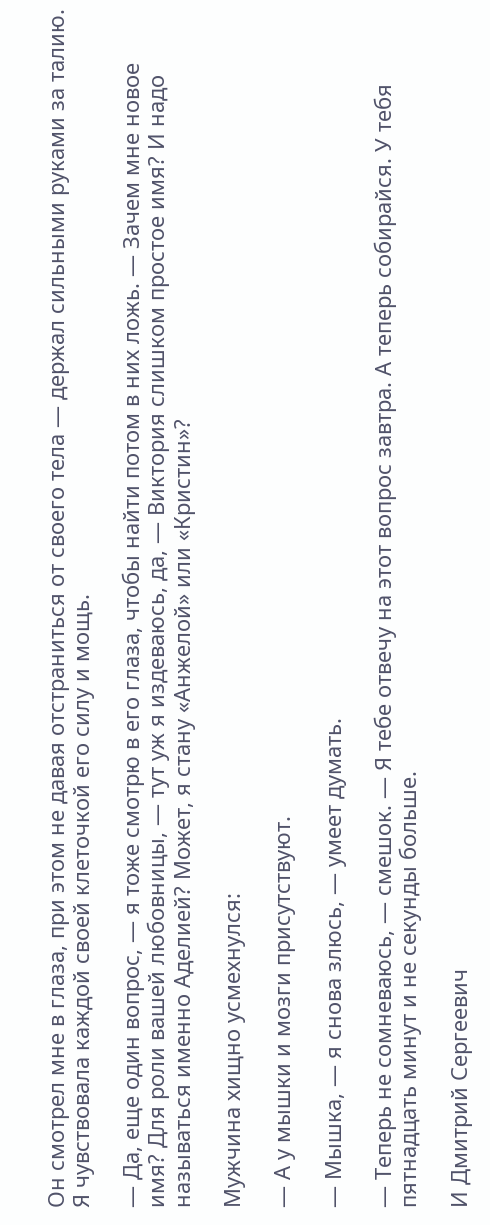Он смотрел мне в глаза, при этом не давая отстраниться от своего тела — держал сильными руками за талию. Я чувствовала каждой своей клеточкой его силу и мощь.

— Да, еще один вопрос, — я тоже смотрю в его глаза, чтобы найти потом в них ложь. — Зачем мне новое имя? Для роли вашей любовницы, — тут уж я издеваюсь, да, — Виктория слишком простое имя? И надо называться именно Аделией? Может, я стану «Анжелой» или «Кристин»?

Мужчина хищно усмехнулся:

— А у мышки и мозги присутствуют.

— Мышка, — я снова злюсь, — умеет думать.

— Теперь не сомневаюсь, — смешок. — Я тебе отвечу на этот вопрос завтра. А теперь собирайся. У тебя пятнадцать минут и не секунды больше.

И Дмитрий Сергеевич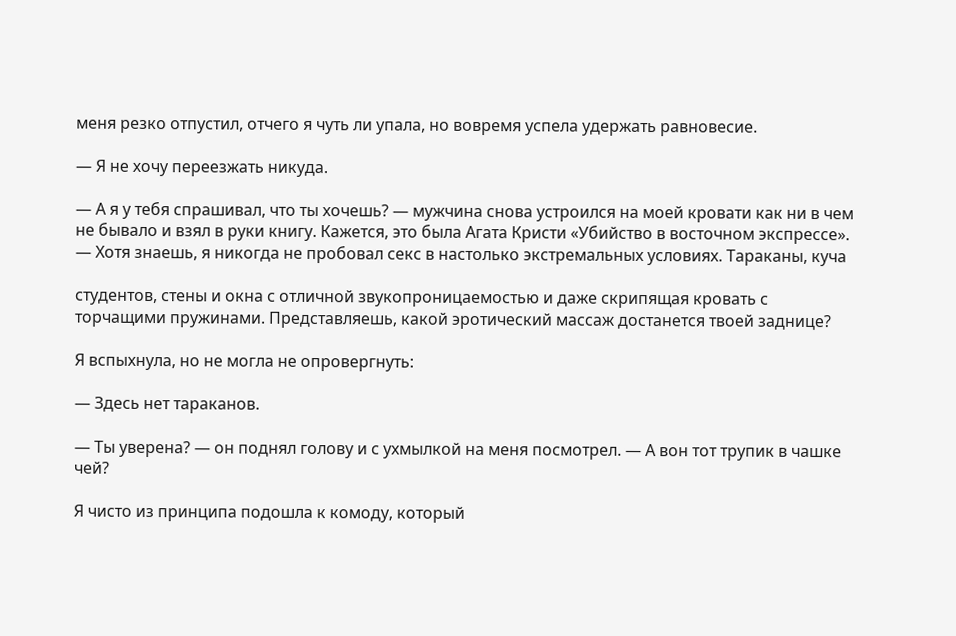меня резко отпустил, отчего я чуть ли упала, но вовремя успела удержать равновесие.

— Я не хочу переезжать никуда.

— А я у тебя спрашивал, что ты хочешь? — мужчина снова устроился на моей кровати как ни в чем не бывало и взял в руки книгу. Кажется, это была Агата Кристи «Убийство в восточном экспрессе». — Хотя знаешь, я никогда не пробовал секс в настолько экстремальных условиях. Тараканы, куча

студентов, стены и окна с отличной звукопроницаемостью и даже скрипящая кровать с торчащими пружинами. Представляешь, какой эротический массаж достанется твоей заднице?

Я вспыхнула, но не могла не опровергнуть:

— Здесь нет тараканов.

— Ты уверена? — он поднял голову и с ухмылкой на меня посмотрел. — А вон тот трупик в чашке чей?

Я чисто из принципа подошла к комоду, который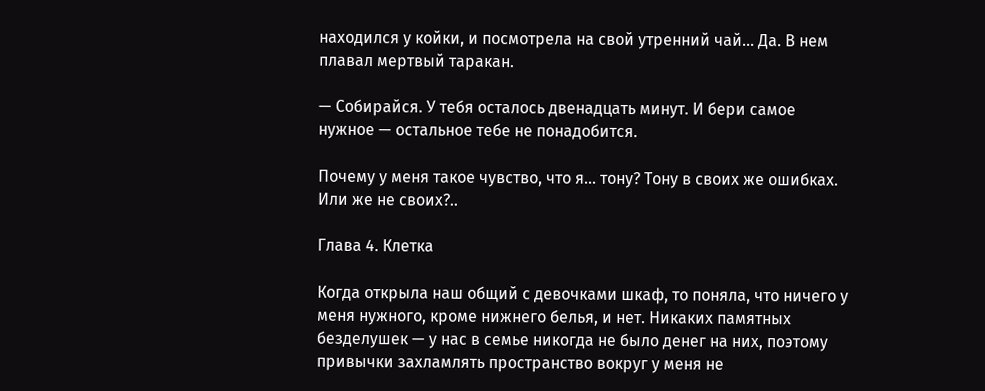находился у койки, и посмотрела на свой утренний чай… Да. В нем плавал мертвый таракан.

— Собирайся. У тебя осталось двенадцать минут. И бери самое нужное — остальное тебе не понадобится.

Почему у меня такое чувство, что я… тону? Тону в своих же ошибках. Или же не своих?..

Глава 4. Клетка

Когда открыла наш общий с девочками шкаф, то поняла, что ничего у меня нужного, кроме нижнего белья, и нет. Никаких памятных безделушек — у нас в семье никогда не было денег на них, поэтому привычки захламлять пространство вокруг у меня не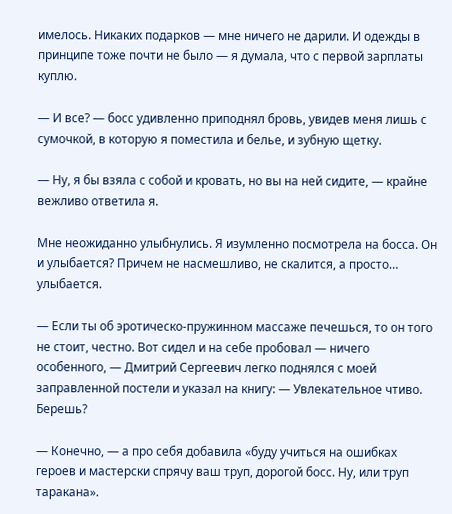имелось. Никаких подарков — мне ничего не дарили. И одежды в принципе тоже почти не было — я думала, что с первой зарплаты куплю.

— И все? — босс удивленно приподнял бровь, увидев меня лишь с сумочкой, в которую я поместила и белье, и зубную щетку.

— Ну, я бы взяла с собой и кровать, но вы на ней сидите, — крайне вежливо ответила я.

Мне неожиданно улыбнулись. Я изумленно посмотрела на босса. Он и улыбается? Причем не насмешливо, не скалится, а просто… улыбается.

— Если ты об эротическо-пружинном массаже печешься, то он того не стоит, честно. Вот сидел и на себе пробовал — ничего особенного, — Дмитрий Сергеевич легко поднялся с моей заправленной постели и указал на книгу: — Увлекательное чтиво. Берешь?

— Конечно, — а про себя добавила «буду учиться на ошибках героев и мастерски спрячу ваш труп, дорогой босс. Ну, или труп таракана».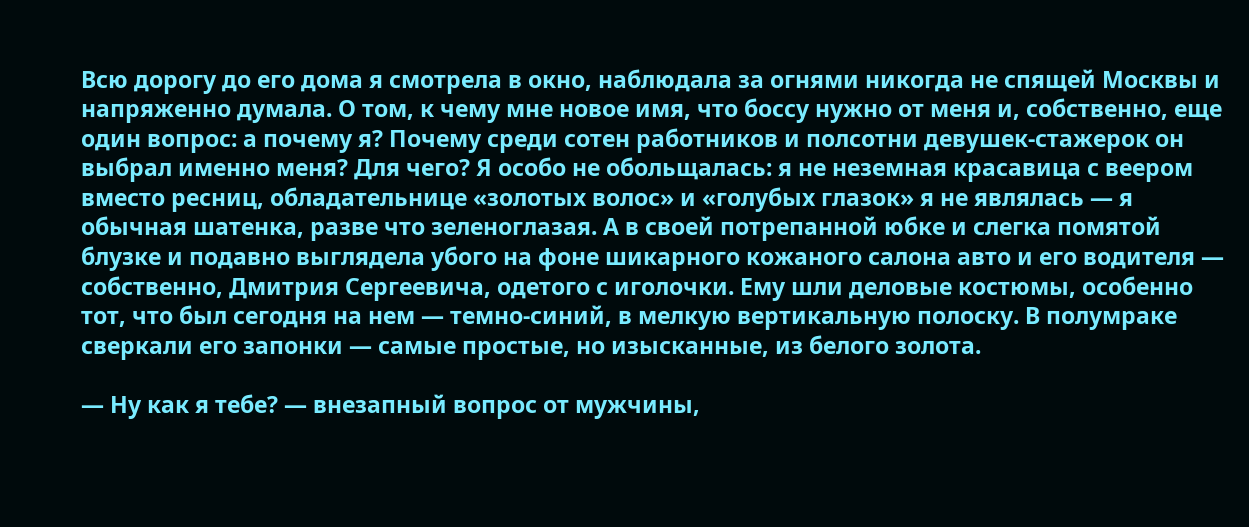Всю дорогу до его дома я смотрела в окно, наблюдала за огнями никогда не спящей Москвы и напряженно думала. О том, к чему мне новое имя, что боссу нужно от меня и, собственно, еще один вопрос: а почему я? Почему среди сотен работников и полсотни девушек-стажерок он выбрал именно меня? Для чего? Я особо не обольщалась: я не неземная красавица с веером вместо ресниц, обладательнице «золотых волос» и «голубых глазок» я не являлась — я обычная шатенка, разве что зеленоглазая. А в своей потрепанной юбке и слегка помятой блузке и подавно выглядела убого на фоне шикарного кожаного салона авто и его водителя — собственно, Дмитрия Сергеевича, одетого с иголочки. Ему шли деловые костюмы, особенно тот, что был сегодня на нем — темно-синий, в мелкую вертикальную полоску. В полумраке сверкали его запонки — самые простые, но изысканные, из белого золота.

— Ну как я тебе? — внезапный вопрос от мужчины,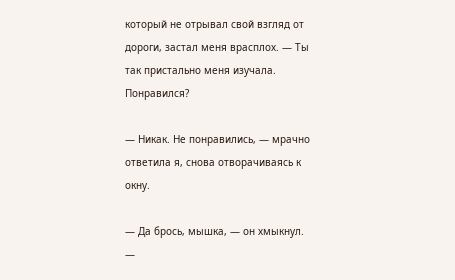который не отрывал свой взгляд от дороги, застал меня врасплох. — Ты так пристально меня изучала. Понравился?

— Никак. Не понравились, — мрачно ответила я, снова отворачиваясь к окну.

— Да брось, мышка, — он хмыкнул. —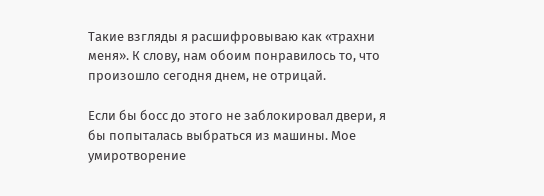Такие взгляды я расшифровываю как «трахни меня». К слову, нам обоим понравилось то, что произошло сегодня днем, не отрицай.

Если бы босс до этого не заблокировал двери, я бы попыталась выбраться из машины. Мое умиротворение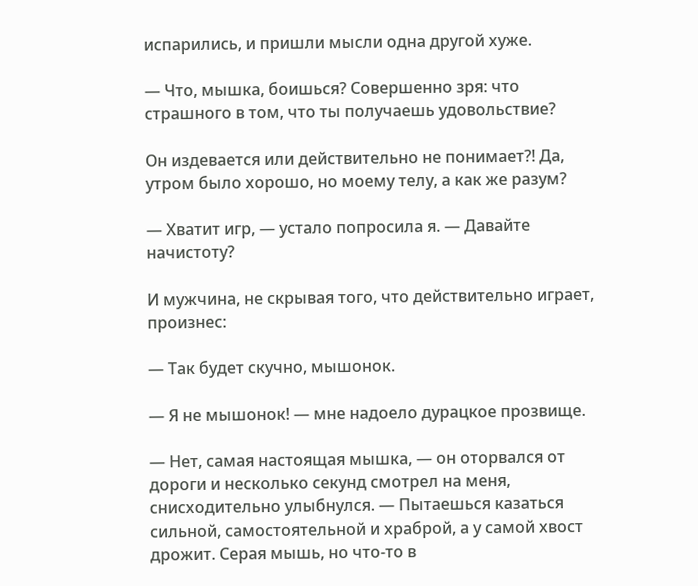испарились, и пришли мысли одна другой хуже.

— Что, мышка, боишься? Совершенно зря: что страшного в том, что ты получаешь удовольствие?

Он издевается или действительно не понимает?! Да, утром было хорошо, но моему телу, а как же разум?

— Хватит игр, — устало попросила я. — Давайте начистоту?

И мужчина, не скрывая того, что действительно играет, произнес:

— Так будет скучно, мышонок.

— Я не мышонок! — мне надоело дурацкое прозвище.

— Нет, самая настоящая мышка, — он оторвался от дороги и несколько секунд смотрел на меня, снисходительно улыбнулся. — Пытаешься казаться сильной, самостоятельной и храброй, а у самой хвост дрожит. Серая мышь, но что-то в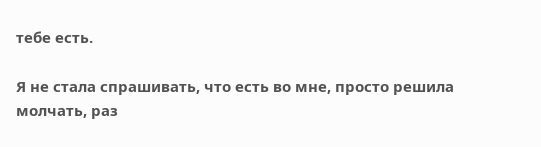тебе есть.

Я не стала спрашивать, что есть во мне, просто решила молчать, раз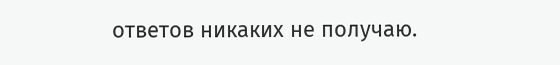ответов никаких не получаю.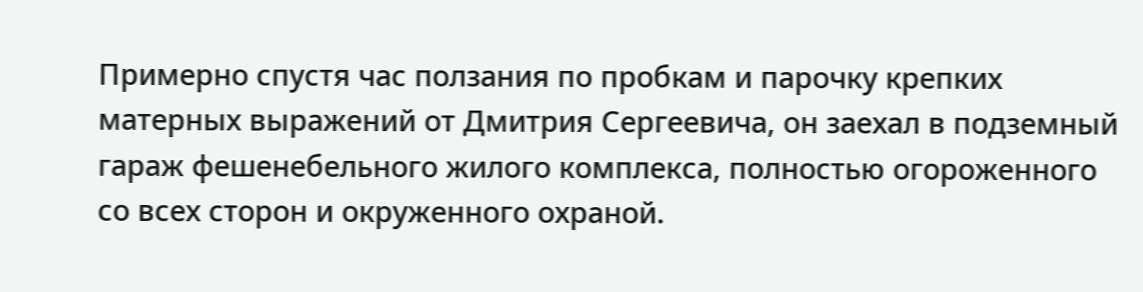Примерно спустя час ползания по пробкам и парочку крепких матерных выражений от Дмитрия Сергеевича, он заехал в подземный гараж фешенебельного жилого комплекса, полностью огороженного со всех сторон и окруженного охраной.